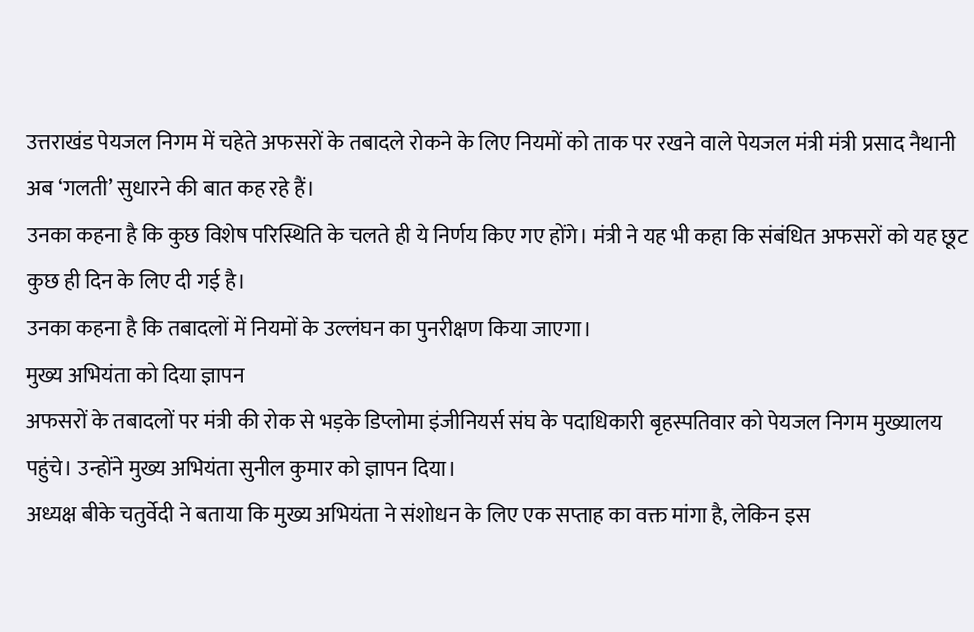उत्तराखंड पेयजल निगम में चहेते अफसरों के तबादले रोकने के लिए नियमों को ताक पर रखने वाले पेयजल मंत्री मंत्री प्रसाद नैथानी अब ‘गलती’ सुधारने की बात कह रहे हैं।
उनका कहना है कि कुछ विशेष परिस्थिति के चलते ही ये निर्णय किए गए होंगे। मंत्री ने यह भी कहा कि संबंधित अफसरों को यह छूट कुछ ही दिन के लिए दी गई है।
उनका कहना है कि तबादलों में नियमों के उल्लंघन का पुनरीक्षण किया जाएगा।
मुख्य अभियंता को दिया ज्ञापन
अफसरों के तबादलों पर मंत्री की रोक से भड़के डिप्लोमा इंजीनियर्स संघ के पदाधिकारी बृहस्पतिवार को पेयजल निगम मुख्यालय पहुंचे। उन्होंने मुख्य अभियंता सुनील कुमार को ज्ञापन दिया।
अध्यक्ष बीके चतुर्वेदी ने बताया कि मुख्य अभियंता ने संशोधन के लिए एक सप्ताह का वक्त मांगा है, लेकिन इस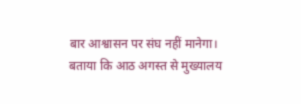बार आश्वासन पर संघ नहीं मानेगा।
बताया कि आठ अगस्त से मुख्यालय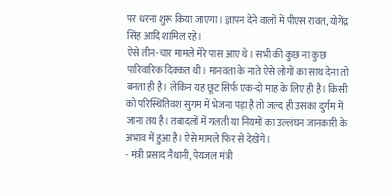पर धरना शुरू किया जाएगा। ज्ञापन देने वालों में पीएस रावत, योगेंद्र सिंह आदि शामिल रहे।
ऐसे तीन-चार मामले मेरे पास आए थे। सभी की कुछ ना कुछ पारिवारिक दिक्कत थी। मानवता के नाते ऐसे लोगों का साथ देना तो बनता ही है। लेकिन यह छूट सिर्फ एक-दो माह के लिए ही है। किसी को परिस्थितिवश सुगम में भेजना पड़ा है तो जल्द ही उसका दुर्गम में जाना तय है। तबादलों में गलती या नियमों का उल्लंघन जानकारी के अभाव में हुआ है। ऐसे मामले फिर से देखेंगे।
- मंत्री प्रसाद नैथानी, पेयजल मंत्री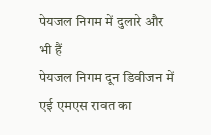पेयजल निगम में दुलारे और भी हैं
पेयजल निगम दून डिवीजन में एई एमएस रावत का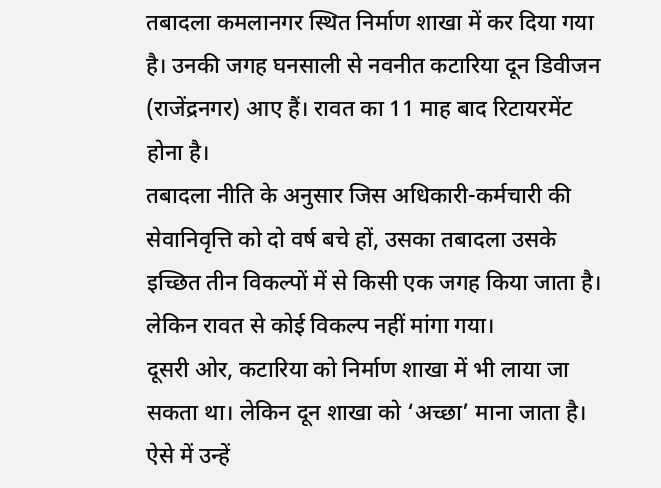तबादला कमलानगर स्थित निर्माण शाखा में कर दिया गया है। उनकी जगह घनसाली से नवनीत कटारिया दून डिवीजन (राजेंद्रनगर) आए हैं। रावत का 11 माह बाद रिटायरमेंट होना है।
तबादला नीति के अनुसार जिस अधिकारी-कर्मचारी की सेवानिवृत्ति को दो वर्ष बचे हों, उसका तबादला उसके इच्छित तीन विकल्पों में से किसी एक जगह किया जाता है। लेकिन रावत से कोई विकल्प नहीं मांगा गया।
दूसरी ओर, कटारिया को निर्माण शाखा में भी लाया जा सकता था। लेकिन दून शाखा को ‘अच्छा’ माना जाता है। ऐसे में उन्हें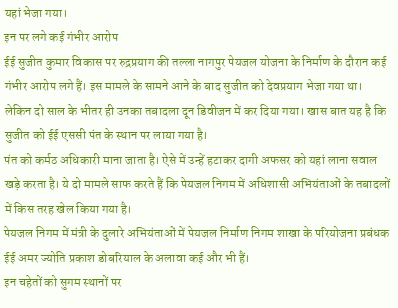यहां भेजा गया।
इन पर लगे कई गंभीर आरोप
ईई सुजीत कुमार विकास पर रुद्रप्रयाग की तल्ला नागपुर पेयजल योजना के निर्माण के दौरान कई गंभीर आरोप लगे हैं। इस मामले के सामने आने के बाद सुजीत को देवप्रयाग भेजा गया था।
लेकिन दो साल के भीतर ही उनका तबादला दून डिवीजन में कर दिया गया। खास बात यह है कि सुजीत को ईई एससी पंत के स्थान पर लाया गया है।
पंत को कर्मठ अधिकारी माना जाता है। ऐसे में उन्हें हटाकर दागी अफसर को यहां लाना सवाल खड़े करता है। ये दो मामले साफ करते हैं कि पेयजल निगम में अधिशासी अभियंताओं के तबादलों में किस तरह खेल किया गया है।
पेयजल निगम में मंत्री के दुलारे अभियंताओं में पेयजल निर्माण निगम शाखा के परियोजना प्रबंधक ईई अमर ज्योति प्रकाश डोबरियाल के अलावा कई और भी हैं।
इन चहेतों को सुगम स्थानों पर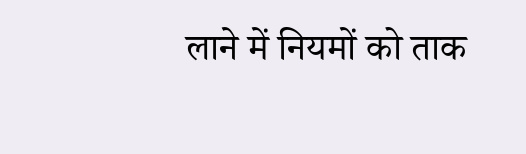लाने में नियमों को ताक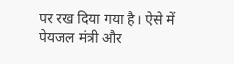पर रख दिया गया है। ऐसे में पेयजल मंत्री और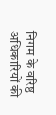निगम के वरिष्ठ अधिकारियों की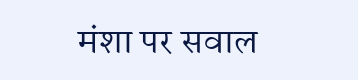मंशा पर सवाल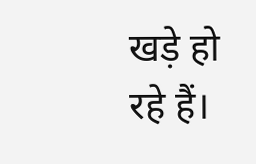खड़े हो रहे हैं।